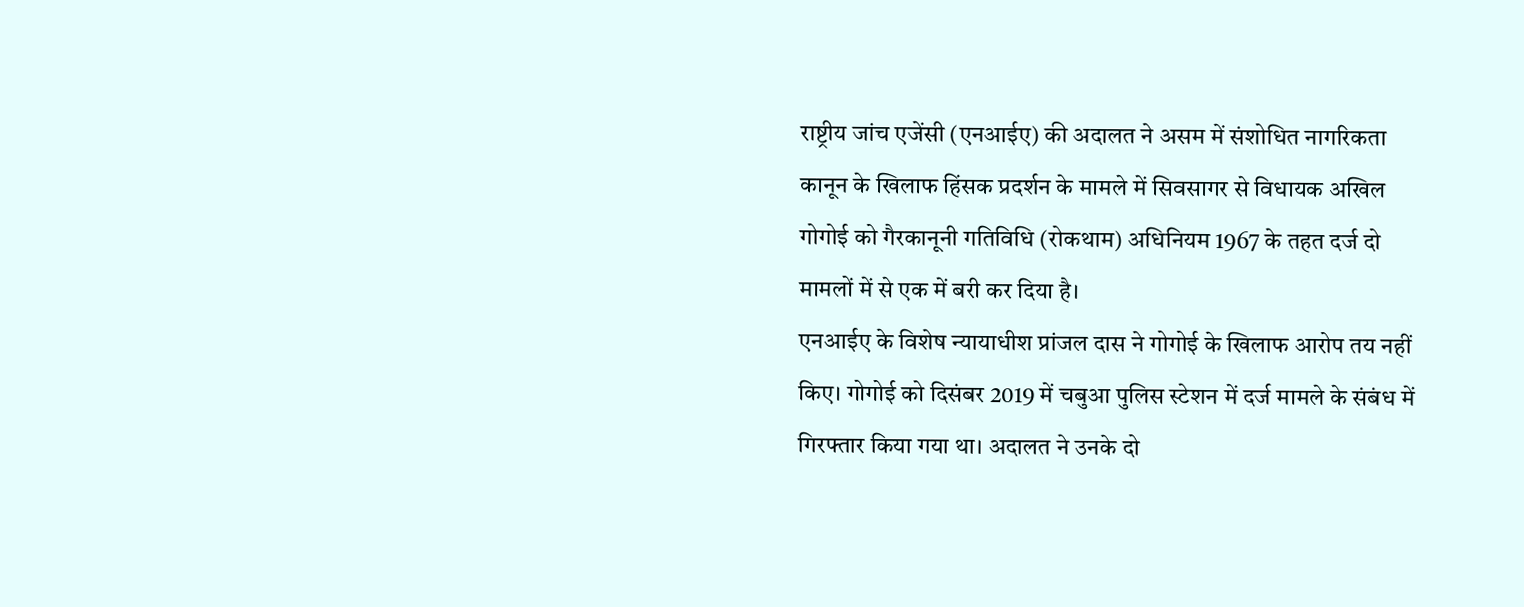राष्ट्रीय जांच एजेंसी (एनआईए) की अदालत ने असम में संशोधित नागरिकता कानून के खिलाफ हिंसक प्रदर्शन के मामले में सिवसागर से विधायक अखिल गोगोई को गैरकानूनी गतिविधि (रोकथाम) अधिनियम 1967 के तहत दर्ज दो मामलों में से एक में बरी कर दिया है।
एनआईए के विशेष न्यायाधीश प्रांजल दास ने गोगोई के खिलाफ आरोप तय नहीं किए। गोगोई को दिसंबर 2019 में चबुआ पुलिस स्टेशन में दर्ज मामले के संबंध में गिरफ्तार किया गया था। अदालत ने उनके दो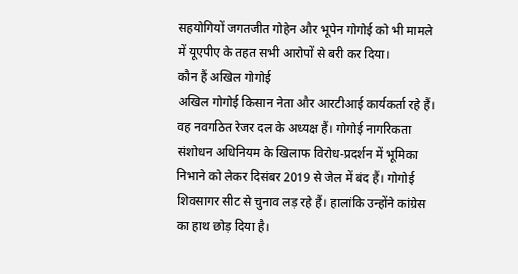सहयोगियों जगतजीत गोहेन और भूपेन गोगोई को भी मामले में यूएपीए के तहत सभी आरोपों से बरी कर दिया।
कौन हैं अखिल गोगोई
अखिल गोगोई किसान नेता और आरटीआई कार्यकर्ता रहे हैं। वह नवगठित रेजर दल के अध्यक्ष हैं। गोगोई नागरिकता संशोधन अधिनियम के खिलाफ विरोध-प्रदर्शन में भूमिका निभाने को लेकर दिसंबर 2019 से जेल में बंद हैं। गोगोई शिवसागर सीट से चुनाव लड़ रहे हैं। हालांकि उन्होंने कांग्रेस का हाथ छोड़ दिया है।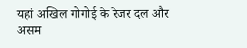यहां अखिल गोगोई के रेजर दल और असम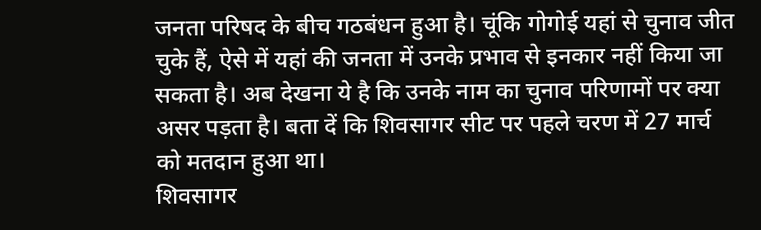जनता परिषद के बीच गठबंधन हुआ है। चूंकि गोगोई यहां से चुनाव जीत चुके हैं, ऐसे में यहां की जनता में उनके प्रभाव से इनकार नहीं किया जा सकता है। अब देखना ये है कि उनके नाम का चुनाव परिणामों पर क्या असर पड़ता है। बता दें कि शिवसागर सीट पर पहले चरण में 27 मार्च को मतदान हुआ था।
शिवसागर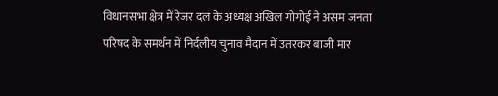विधानसभा क्षेत्र में रेजर दल के अध्यक्ष अखिल गोगोई ने असम जनता परिषद के समर्थन में निर्दलीय चुनाव मैदान में उतरकर बाजी मार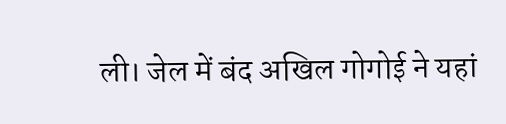ली। जेल में बंद अखिल गोगोई ने यहां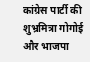कांग्रेस पार्टी की शुभ्रमित्रा गोगोई और भाजपा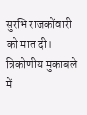सुरभि राजकोंवारी को मात दी। त्रिकोणीय मुकाबले में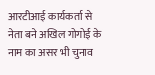आरटीआई कार्यकर्ता से नेता बने अखिल गोगोई के नाम का असर भी चुनाव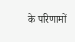के परिणामों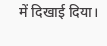में दिखाई दिया।